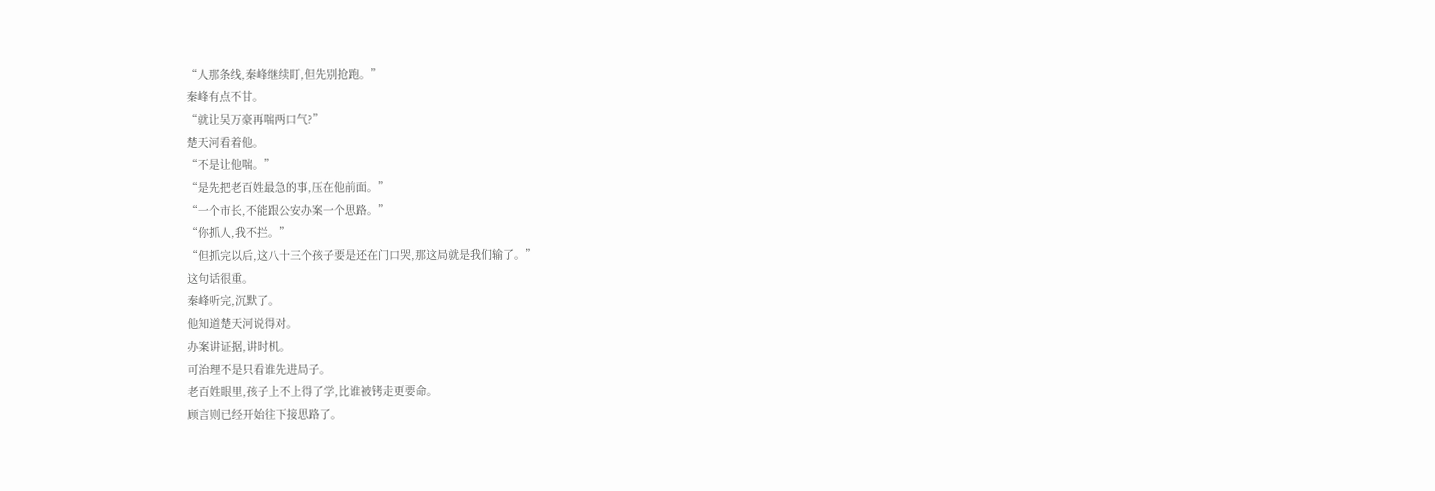“人那条线,秦峰继续盯,但先别抢跑。”
秦峰有点不甘。
“就让吴万豪再喘两口气?”
楚天河看着他。
“不是让他喘。”
“是先把老百姓最急的事,压在他前面。”
“一个市长,不能跟公安办案一个思路。”
“你抓人,我不拦。”
“但抓完以后,这八十三个孩子要是还在门口哭,那这局就是我们输了。”
这句话很重。
秦峰听完,沉默了。
他知道楚天河说得对。
办案讲证据,讲时机。
可治理不是只看谁先进局子。
老百姓眼里,孩子上不上得了学,比谁被铐走更要命。
顾言则已经开始往下接思路了。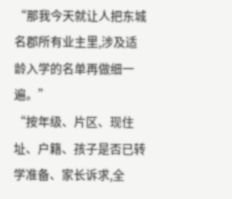“那我今天就让人把东城名郡所有业主里,涉及适龄入学的名单再做细一遍。”
“按年级、片区、现住址、户籍、孩子是否已转学准备、家长诉求,全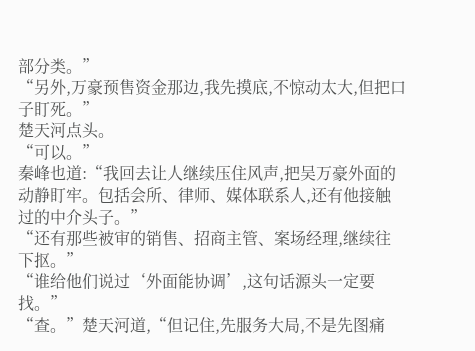部分类。”
“另外,万豪预售资金那边,我先摸底,不惊动太大,但把口子盯死。”
楚天河点头。
“可以。”
秦峰也道:“我回去让人继续压住风声,把吴万豪外面的动静盯牢。包括会所、律师、媒体联系人,还有他接触过的中介头子。”
“还有那些被审的销售、招商主管、案场经理,继续往下抠。”
“谁给他们说过‘外面能协调’,这句话源头一定要找。”
“查。”楚天河道,“但记住,先服务大局,不是先图痛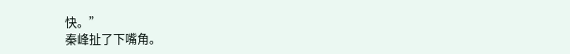快。”
秦峰扯了下嘴角。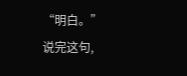“明白。”
说完这句,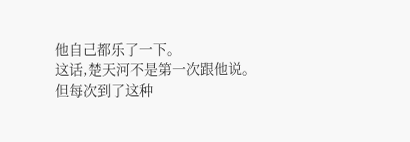他自己都乐了一下。
这话,楚天河不是第一次跟他说。
但每次到了这种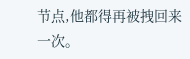节点,他都得再被拽回来一次。